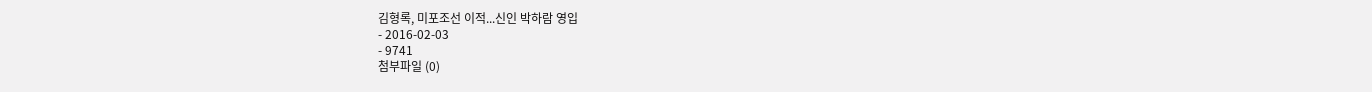김형록, 미포조선 이적...신인 박하람 영입
- 2016-02-03
- 9741
첨부파일 (0)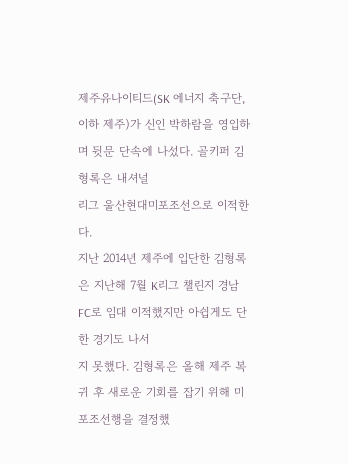제주유나이티드(SK 에너지 축구단, 이하 제주)가 신인 박하람을 영입하며 뒷문 단속에 나섰다. 골키퍼 김형록은 내셔널
리그 울산현대미포조선으로 이적한다.
지난 2014년 제주에 입단한 김형록은 지난해 7월 K리그 챌린지 경남FC로 임대 이적했지만 아쉽게도 단 한 경기도 나서
지 못했다. 김형록은 올해 제주 복귀 후 새로운 기회를 잡기 위해 미포조선행을 결정했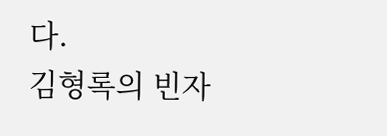다.
김형록의 빈자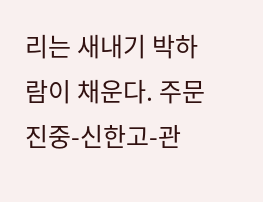리는 새내기 박하람이 채운다. 주문진중-신한고-관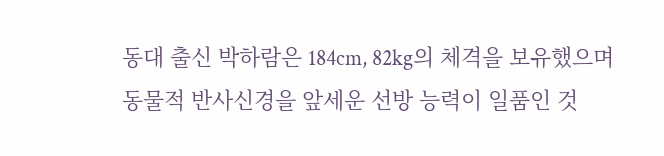동대 출신 박하람은 184cm, 82kg의 체격을 보유했으며
동물적 반사신경을 앞세운 선방 능력이 일품인 것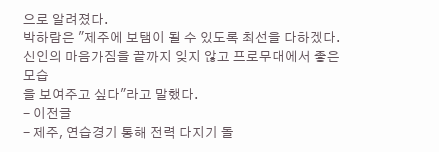으로 알려졌다.
박하람은 "제주에 보탬이 될 수 있도록 최선을 다하겠다. 신인의 마음가짐을 끝까지 잊지 않고 프로무대에서 좋은 모습
을 보여주고 싶다"라고 말했다.
- 이전글
- 제주, 연습경기 통해 전력 다지기 돌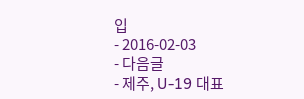입
- 2016-02-03
- 다음글
- 제주, U-19 대표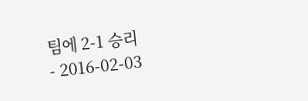팀에 2-1 승리
- 2016-02-03